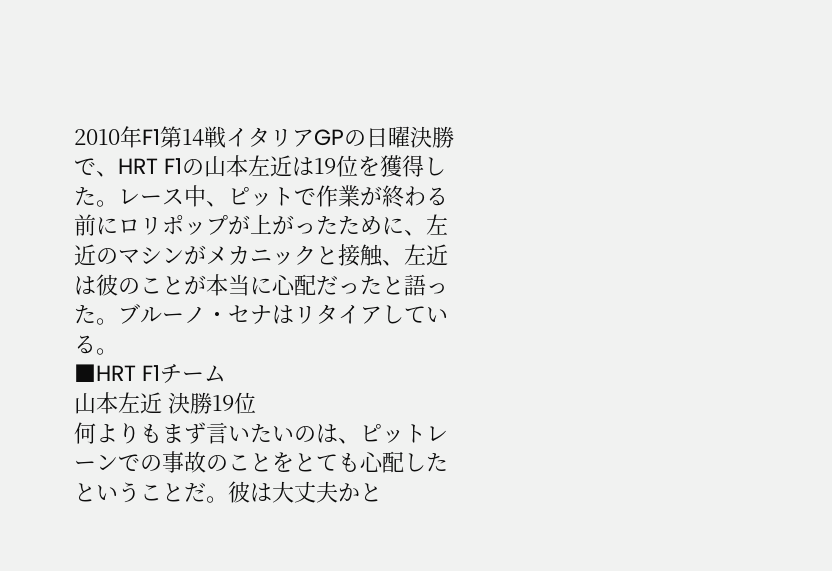2010年F1第14戦イタリアGPの日曜決勝で、HRT F1の山本左近は19位を獲得した。レース中、ピットで作業が終わる前にロリポップが上がったために、左近のマシンがメカニックと接触、左近は彼のことが本当に心配だったと語った。ブルーノ・セナはリタイアしている。
■HRT F1チーム
山本左近 決勝19位
何よりもまず言いたいのは、ピットレーンでの事故のことをとても心配したということだ。彼は大丈夫かと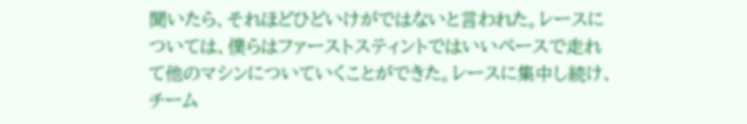聞いたら、それほどひどいけがではないと言われた。レースについては、僕らはファーストスティントではいいペースで走れて他のマシンについていくことができた。レースに集中し続け、チーム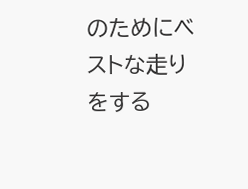のためにベストな走りをする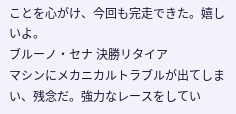ことを心がけ、今回も完走できた。嬉しいよ。
ブルーノ・セナ 決勝リタイア
マシンにメカニカルトラブルが出てしまい、残念だ。強力なレースをしてい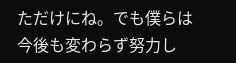ただけにね。でも僕らは今後も変わらず努力し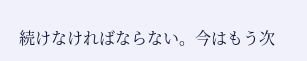続けなければならない。今はもう次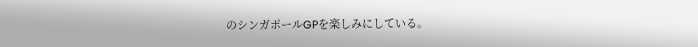のシンガポールGPを楽しみにしている。